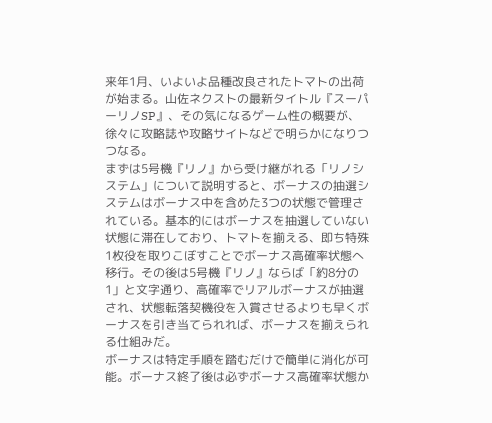来年1月、いよいよ品種改良されたトマトの出荷が始まる。山佐ネクストの最新タイトル『スーパーリノSP』、その気になるゲーム性の概要が、徐々に攻略誌や攻略サイトなどで明らかになりつつなる。
まずは5号機『リノ』から受け継がれる「リノシステム」について説明すると、ボーナスの抽選システムはボーナス中を含めた3つの状態で管理されている。基本的にはボーナスを抽選していない状態に滞在しており、トマトを揃える、即ち特殊1枚役を取りこぼすことでボーナス高確率状態へ移行。その後は5号機『リノ』ならば「約8分の1」と文字通り、高確率でリアルボーナスが抽選され、状態転落契機役を入賞させるよりも早くボーナスを引き当てられれば、ボーナスを揃えられる仕組みだ。
ボーナスは特定手順を踏むだけで簡単に消化が可能。ボーナス終了後は必ずボーナス高確率状態か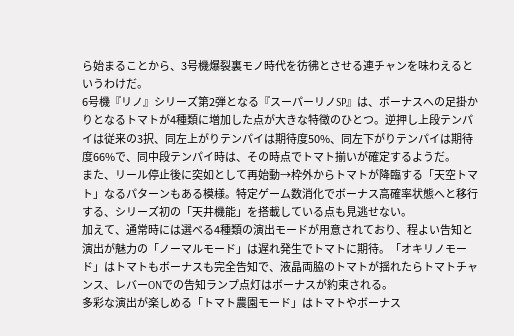ら始まることから、3号機爆裂裏モノ時代を彷彿とさせる連チャンを味わえるというわけだ。
6号機『リノ』シリーズ第2弾となる『スーパーリノSP』は、ボーナスへの足掛かりとなるトマトが4種類に増加した点が大きな特徴のひとつ。逆押し上段テンパイは従来の3択、同左上がりテンパイは期待度50%、同左下がりテンパイは期待度66%で、同中段テンパイ時は、その時点でトマト揃いが確定するようだ。
また、リール停止後に突如として再始動→枠外からトマトが降臨する「天空トマト」なるパターンもある模様。特定ゲーム数消化でボーナス高確率状態へと移行する、シリーズ初の「天井機能」を搭載している点も見逃せない。
加えて、通常時には選べる4種類の演出モードが用意されており、程よい告知と演出が魅力の「ノーマルモード」は遅れ発生でトマトに期待。「オキリノモード」はトマトもボーナスも完全告知で、液晶両脇のトマトが揺れたらトマトチャンス、レバーONでの告知ランプ点灯はボーナスが約束される。
多彩な演出が楽しめる「トマト農園モード」はトマトやボーナス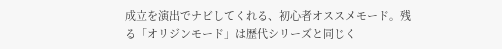成立を演出でナビしてくれる、初心者オススメモード。残る「オリジンモード」は歴代シリーズと同じく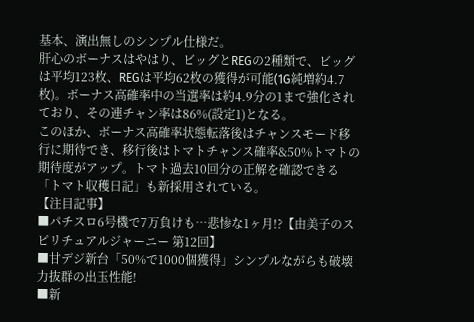基本、演出無しのシンプル仕様だ。
肝心のボーナスはやはり、ビッグとREGの2種類で、ビッグは平均123枚、REGは平均62枚の獲得が可能(1G純増約4.7枚)。ボーナス高確率中の当選率は約4.9分の1まで強化されており、その連チャン率は86%(設定1)となる。
このほか、ボーナス高確率状態転落後はチャンスモード移行に期待でき、移行後はトマトチャンス確率&50%トマトの期待度がアップ。トマト過去10回分の正解を確認できる「トマト収穫日記」も新採用されている。
【注目記事】
■パチスロ6号機で7万負けも…悲惨な1ヶ月!?【由美子のスピリチュアルジャーニー 第12回】
■甘デジ新台「50%で1000個獲得」シンプルながらも破壊力抜群の出玉性能!
■新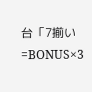台「7揃い=BONUS×3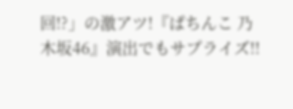回!?」の激アツ!『ぱちんこ 乃木坂46』演出でもサプライズ!!